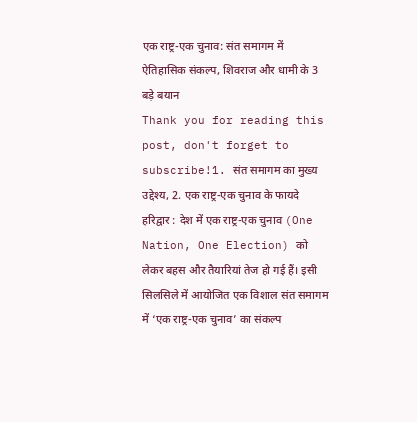एक राष्ट्र-एक चुनाव: संत समागम में ऐतिहासिक संकल्प, शिवराज और धामी के 3 बड़े बयान
Thank you for reading this post, don't forget to subscribe!1. संत समागम का मुख्य उद्देश्य, 2. एक राष्ट्र-एक चुनाव के फायदे
हरिद्वार : देश में एक राष्ट्र-एक चुनाव (One Nation, One Election) को लेकर बहस और तैयारियां तेज हो गई हैं। इसी सिलसिले में आयोजित एक विशाल संत समागम में ‘एक राष्ट्र-एक चुनाव’ का संकल्प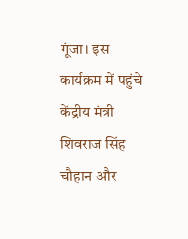गूंजा। इस कार्यक्रम में पहुंचे केंद्रीय मंत्री शिवराज सिंह चौहान और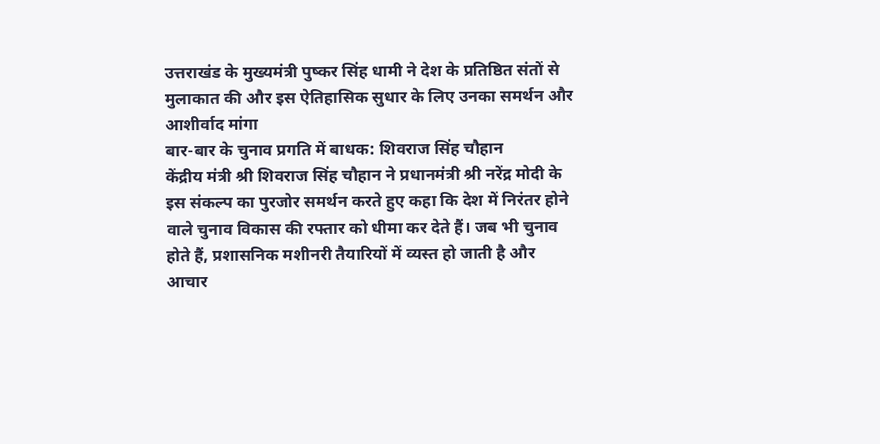उत्तराखंड के मुख्यमंत्री पुष्कर सिंह धामी ने देश के प्रतिष्ठित संतों से मुलाकात की और इस ऐतिहासिक सुधार के लिए उनका समर्थन और आशीर्वाद मांगा
बार-बार के चुनाव प्रगति में बाधक: शिवराज सिंह चौहान
केंद्रीय मंत्री श्री शिवराज सिंह चौहान ने प्रधानमंत्री श्री नरेंद्र मोदी के इस संकल्प का पुरजोर समर्थन करते हुए कहा कि देश में निरंतर होने वाले चुनाव विकास की रफ्तार को धीमा कर देते हैं। जब भी चुनाव होते हैं, प्रशासनिक मशीनरी तैयारियों में व्यस्त हो जाती है और आचार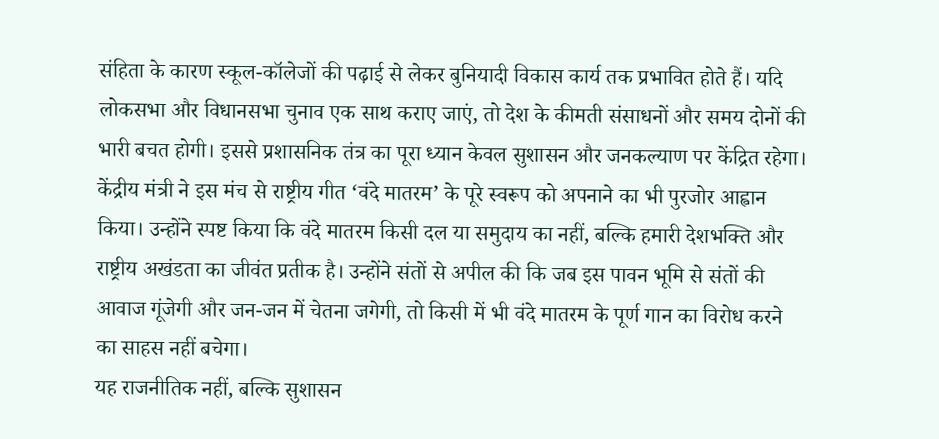संहिता के कारण स्कूल-कॉलेजों की पढ़ाई से लेकर बुनियादी विकास कार्य तक प्रभावित होते हैं। यदि लोकसभा और विधानसभा चुनाव एक साथ कराए जाएं, तो देश के कीमती संसाधनों और समय दोनों की भारी बचत होगी। इससे प्रशासनिक तंत्र का पूरा ध्यान केवल सुशासन और जनकल्याण पर केंद्रित रहेगा।
केंद्रीय मंत्री ने इस मंच से राष्ट्रीय गीत ‘वंदे मातरम’ के पूरे स्वरूप को अपनाने का भी पुरजोर आह्वान किया। उन्होंने स्पष्ट किया कि वंदे मातरम किसी दल या समुदाय का नहीं, बल्कि हमारी देशभक्ति और राष्ट्रीय अखंडता का जीवंत प्रतीक है। उन्होंने संतों से अपील की कि जब इस पावन भूमि से संतों की आवाज गूंजेगी और जन-जन में चेतना जगेगी, तो किसी में भी वंदे मातरम के पूर्ण गान का विरोध करने का साहस नहीं बचेगा।
यह राजनीतिक नहीं, बल्कि सुशासन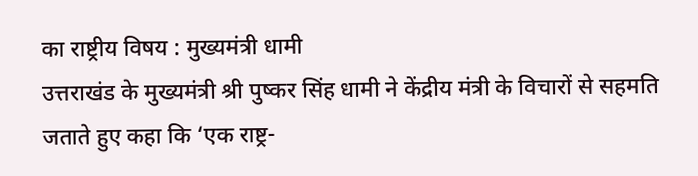का राष्ट्रीय विषय : मुख्यमंत्री धामी
उत्तराखंड के मुख्यमंत्री श्री पुष्कर सिंह धामी ने केंद्रीय मंत्री के विचारों से सहमति जताते हुए कहा कि ‘एक राष्ट्र-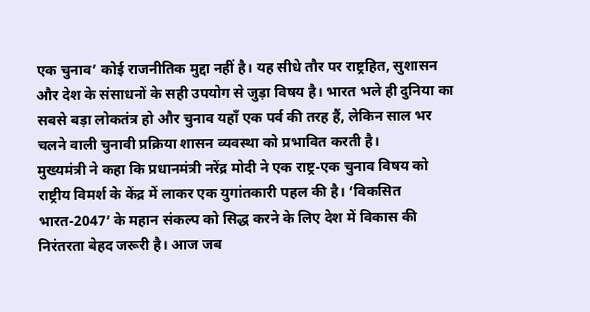एक चुनाव’ कोई राजनीतिक मुद्दा नहीं है। यह सीधे तौर पर राष्ट्रहित, सुशासन और देश के संसाधनों के सही उपयोग से जुड़ा विषय है। भारत भले ही दुनिया का सबसे बड़ा लोकतंत्र हो और चुनाव यहाँ एक पर्व की तरह हैं, लेकिन साल भर चलने वाली चुनावी प्रक्रिया शासन व्यवस्था को प्रभावित करती है।
मुख्यमंत्री ने कहा कि प्रधानमंत्री नरेंद्र मोदी ने एक राष्ट्र-एक चुनाव विषय को राष्ट्रीय विमर्श के केंद्र में लाकर एक युगांतकारी पहल की है। ‘विकसित भारत-2047’ के महान संकल्प को सिद्ध करने के लिए देश में विकास की निरंतरता बेहद जरूरी है। आज जब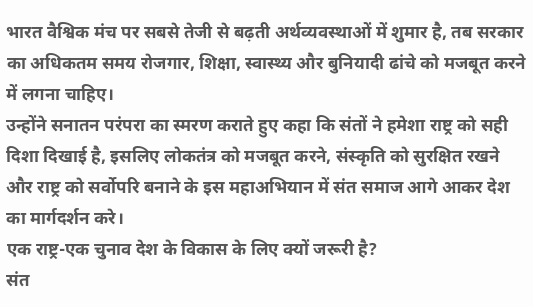भारत वैश्विक मंच पर सबसे तेजी से बढ़ती अर्थव्यवस्थाओं में शुमार है, तब सरकार का अधिकतम समय रोजगार, शिक्षा, स्वास्थ्य और बुनियादी ढांचे को मजबूत करने में लगना चाहिए।
उन्होंने सनातन परंपरा का स्मरण कराते हुए कहा कि संतों ने हमेशा राष्ट्र को सही दिशा दिखाई है, इसलिए लोकतंत्र को मजबूत करने, संस्कृति को सुरक्षित रखने और राष्ट्र को सर्वोपरि बनाने के इस महाअभियान में संत समाज आगे आकर देश का मार्गदर्शन करे।
एक राष्ट्र-एक चुनाव देश के विकास के लिए क्यों जरूरी है?
संत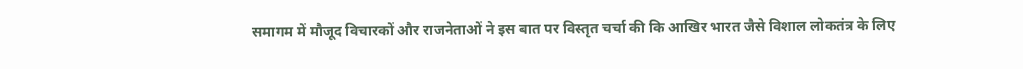समागम में मौजूद विचारकों और राजनेताओं ने इस बात पर विस्तृत चर्चा की कि आखिर भारत जैसे विशाल लोकतंत्र के लिए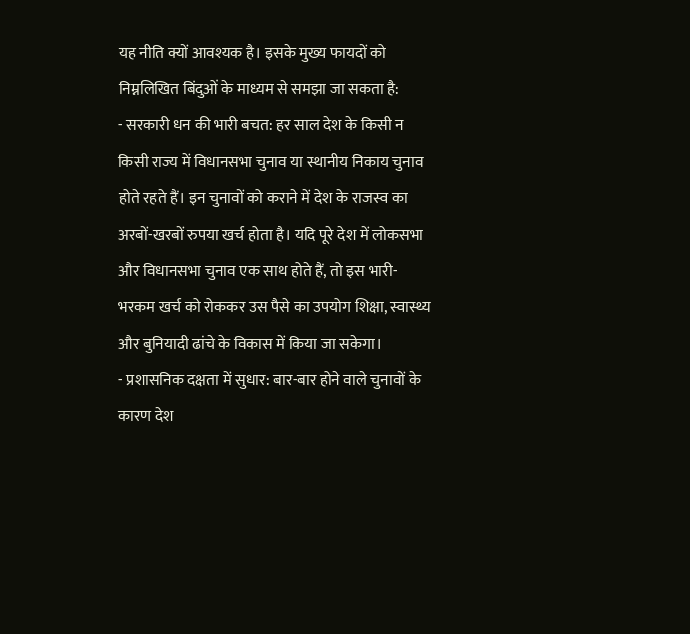यह नीति क्यों आवश्यक है। इसके मुख्य फायदों को निम्नलिखित बिंदुओं के माध्यम से समझा जा सकता है:
- सरकारी धन की भारी बचत: हर साल देश के किसी न किसी राज्य में विधानसभा चुनाव या स्थानीय निकाय चुनाव होते रहते हैं। इन चुनावों को कराने में देश के राजस्व का अरबों-खरबों रुपया खर्च होता है। यदि पूरे देश में लोकसभा और विधानसभा चुनाव एक साथ होते हैं, तो इस भारी-भरकम खर्च को रोककर उस पैसे का उपयोग शिक्षा, स्वास्थ्य और बुनियादी ढांचे के विकास में किया जा सकेगा।
- प्रशासनिक दक्षता में सुधार: बार-बार होने वाले चुनावों के कारण देश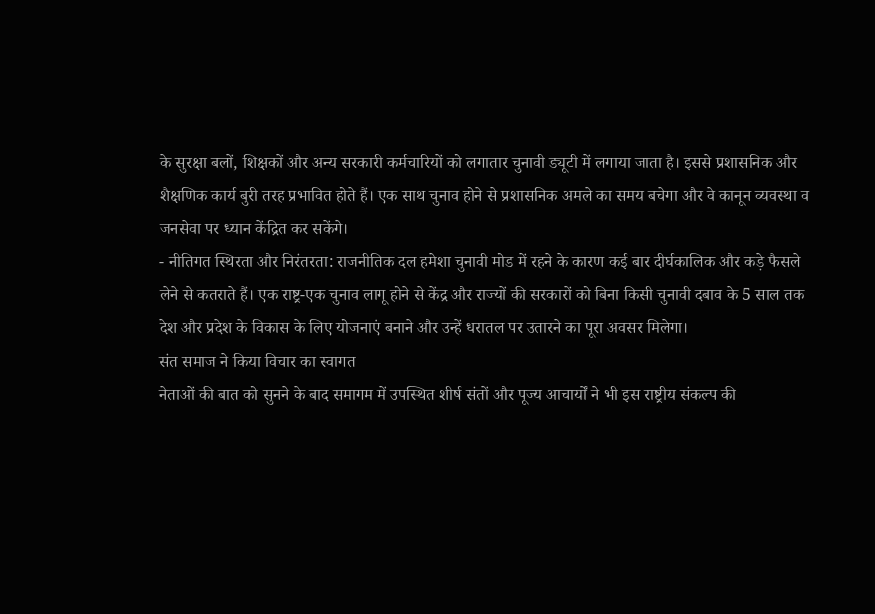के सुरक्षा बलों, शिक्षकों और अन्य सरकारी कर्मचारियों को लगातार चुनावी ड्यूटी में लगाया जाता है। इससे प्रशासनिक और शैक्षणिक कार्य बुरी तरह प्रभावित होते हैं। एक साथ चुनाव होने से प्रशासनिक अमले का समय बचेगा और वे कानून व्यवस्था व जनसेवा पर ध्यान केंद्रित कर सकेंगे।
- नीतिगत स्थिरता और निरंतरता: राजनीतिक दल हमेशा चुनावी मोड में रहने के कारण कई बार दीर्घकालिक और कड़े फैसले लेने से कतराते हैं। एक राष्ट्र-एक चुनाव लागू होने से केंद्र और राज्यों की सरकारों को बिना किसी चुनावी दबाव के 5 साल तक देश और प्रदेश के विकास के लिए योजनाएं बनाने और उन्हें धरातल पर उतारने का पूरा अवसर मिलेगा।
संत समाज ने किया विचार का स्वागत
नेताओं की बात को सुनने के बाद समागम में उपस्थित शीर्ष संतों और पूज्य आचार्यों ने भी इस राष्ट्रीय संकल्प की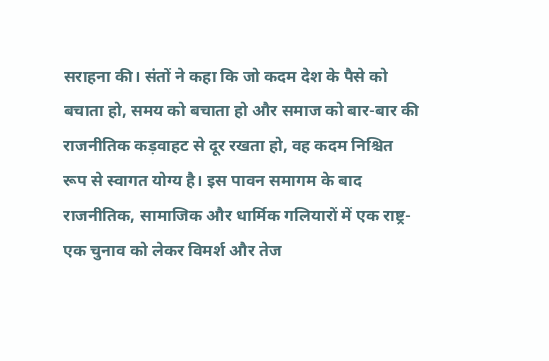सराहना की। संतों ने कहा कि जो कदम देश के पैसे को बचाता हो, समय को बचाता हो और समाज को बार-बार की राजनीतिक कड़वाहट से दूर रखता हो, वह कदम निश्चित रूप से स्वागत योग्य है। इस पावन समागम के बाद राजनीतिक, सामाजिक और धार्मिक गलियारों में एक राष्ट्र-एक चुनाव को लेकर विमर्श और तेज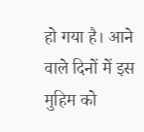हो गया है। आने वाले दिनों में इस मुहिम को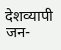देशव्यापी जन-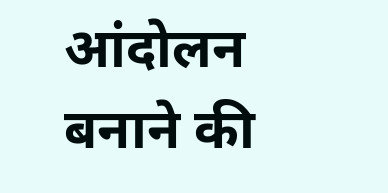आंदोलन बनाने की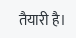तैयारी है।